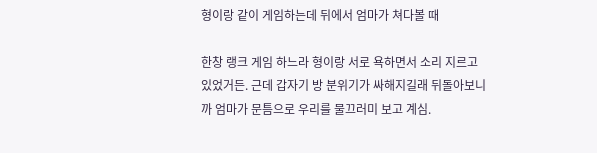형이랑 같이 게임하는데 뒤에서 엄마가 쳐다볼 때

한창 랭크 게임 하느라 형이랑 서로 욕하면서 소리 지르고 있었거든. 근데 갑자기 방 분위기가 싸해지길래 뒤돌아보니까 엄마가 문틈으로 우리를 물끄러미 보고 계심.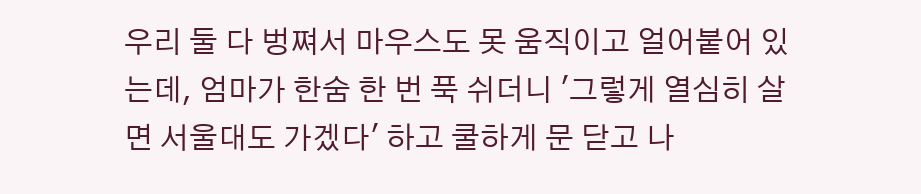우리 둘 다 벙쪄서 마우스도 못 움직이고 얼어붙어 있는데, 엄마가 한숨 한 번 푹 쉬더니 '그렇게 열심히 살면 서울대도 가겠다' 하고 쿨하게 문 닫고 나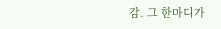감. 그 한마디가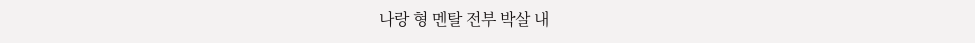나랑 형 멘탈 전부 박살 내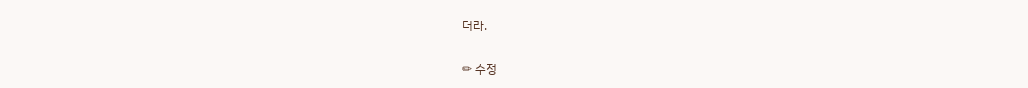더라.

✏ 수정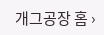개그공장 홈 ›